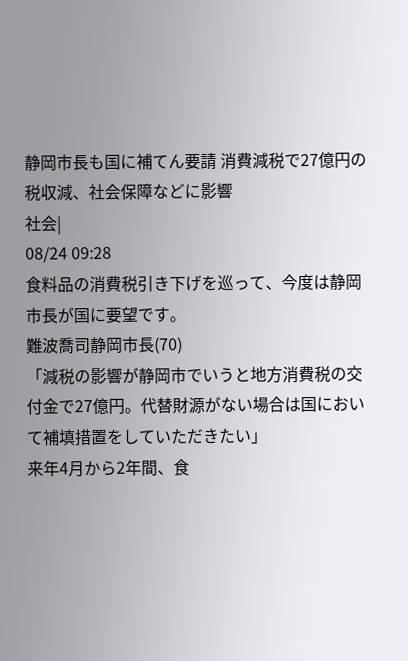静岡市長も国に補てん要請 消費減税で27億円の税収減、社会保障などに影響
社会|
08/24 09:28
食料品の消費税引き下げを巡って、今度は静岡市長が国に要望です。
難波喬司静岡市長(70)
「減税の影響が静岡市でいうと地方消費税の交付金で27億円。代替財源がない場合は国において補填措置をしていただきたい」
来年4月から2年間、食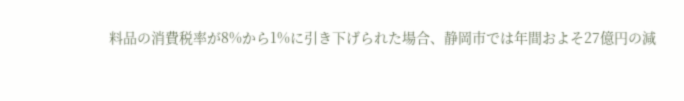料品の消費税率が8%から1%に引き下げられた場合、静岡市では年間およそ27億円の減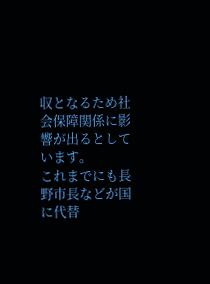収となるため社会保障関係に影響が出るとしています。
これまでにも長野市長などが国に代替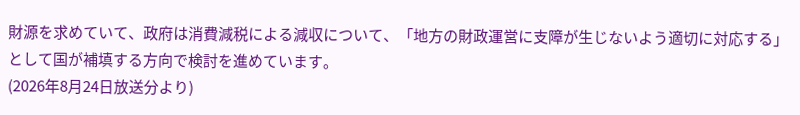財源を求めていて、政府は消費減税による減収について、「地方の財政運営に支障が生じないよう適切に対応する」として国が補填する方向で検討を進めています。
(2026年8月24日放送分より)